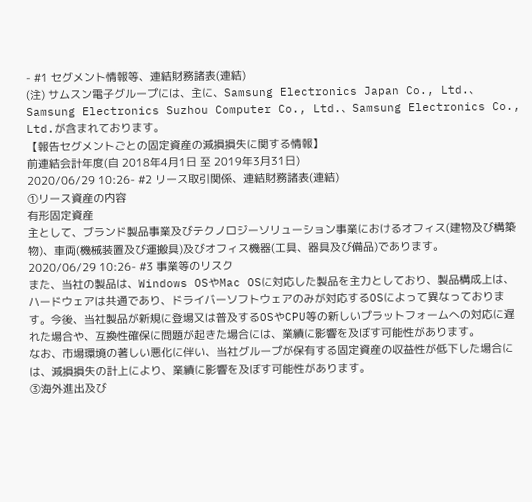- #1 セグメント情報等、連結財務諸表(連結)
(注) サムスン電子グループには、主に、Samsung Electronics Japan Co., Ltd.、Samsung Electronics Suzhou Computer Co., Ltd.、Samsung Electronics Co., Ltd.が含まれております。
【報告セグメントごとの固定資産の減損損失に関する情報】
前連結会計年度(自 2018年4月1日 至 2019年3月31日)
2020/06/29 10:26- #2 リース取引関係、連結財務諸表(連結)
①リース資産の内容
有形固定資産
主として、ブランド製品事業及びテクノロジーソリューション事業におけるオフィス(建物及び構築物)、車両(機械装置及び運搬具)及びオフィス機器(工具、器具及び備品)であります。
2020/06/29 10:26- #3 事業等のリスク
また、当社の製品は、Windows OSやMac OSに対応した製品を主力としており、製品構成上は、ハードウェアは共通であり、ドライバーソフトウェアのみが対応するOSによって異なっております。今後、当社製品が新規に登場又は普及するOSやCPU等の新しいプラットフォームへの対応に遅れた場合や、互換性確保に問題が起きた場合には、業績に影響を及ぼす可能性があります。
なお、市場環境の著しい悪化に伴い、当社グループが保有する固定資産の収益性が低下した場合には、減損損失の計上により、業績に影響を及ぼす可能性があります。
③海外進出及び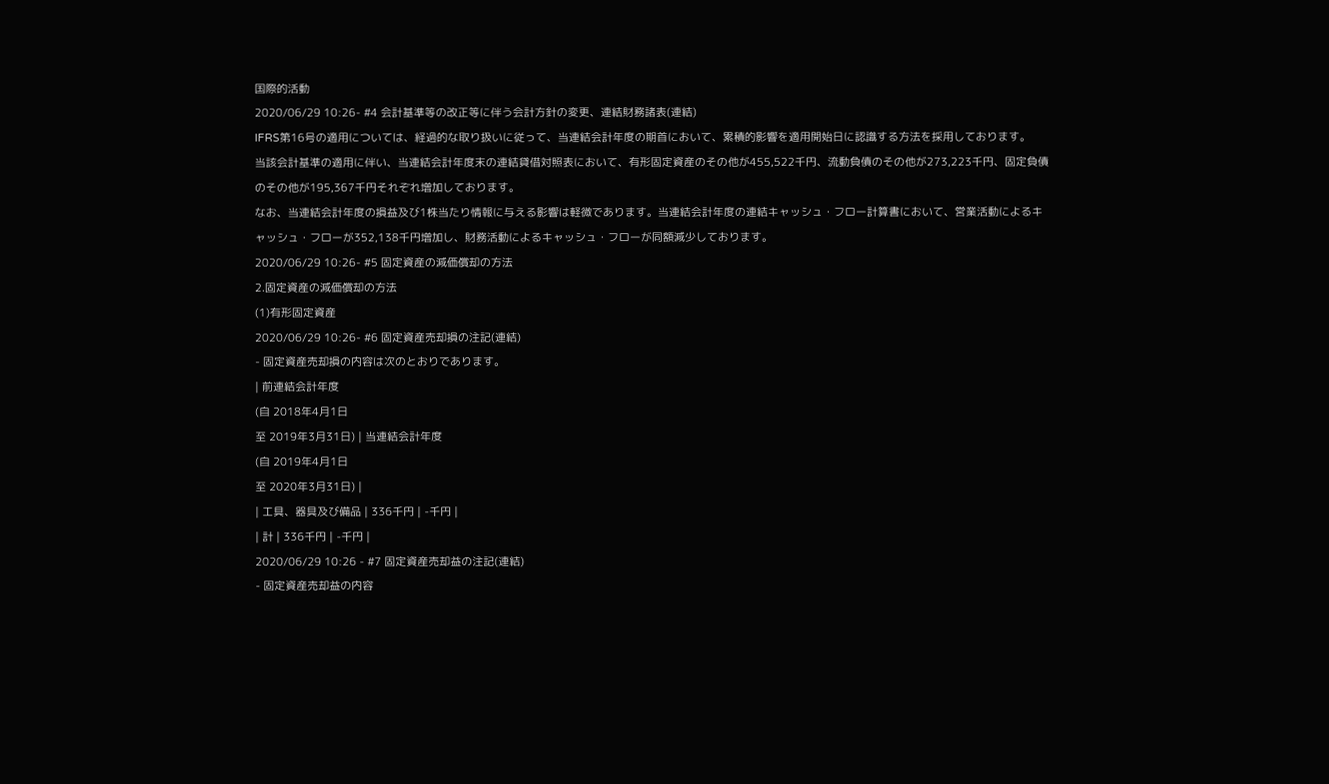国際的活動
2020/06/29 10:26- #4 会計基準等の改正等に伴う会計方針の変更、連結財務諸表(連結)
IFRS第16号の適用については、経過的な取り扱いに従って、当連結会計年度の期首において、累積的影響を適用開始日に認識する方法を採用しております。
当該会計基準の適用に伴い、当連結会計年度末の連結貸借対照表において、有形固定資産のその他が455,522千円、流動負債のその他が273,223千円、固定負債のその他が195,367千円それぞれ増加しております。
なお、当連結会計年度の損益及び1株当たり情報に与える影響は軽微であります。当連結会計年度の連結キャッシュ・フロー計算書において、営業活動によるキャッシュ・フローが352,138千円増加し、財務活動によるキャッシュ・フローが同額減少しております。
2020/06/29 10:26- #5 固定資産の減価償却の方法
2.固定資産の減価償却の方法
(1)有形固定資産
2020/06/29 10:26- #6 固定資産売却損の注記(連結)
- 固定資産売却損の内容は次のとおりであります。
| 前連結会計年度
(自 2018年4月1日
至 2019年3月31日) | 当連結会計年度
(自 2019年4月1日
至 2020年3月31日) |
| 工具、器具及び備品 | 336千円 | -千円 |
| 計 | 336千円 | -千円 |
2020/06/29 10:26 - #7 固定資産売却益の注記(連結)
- 固定資産売却益の内容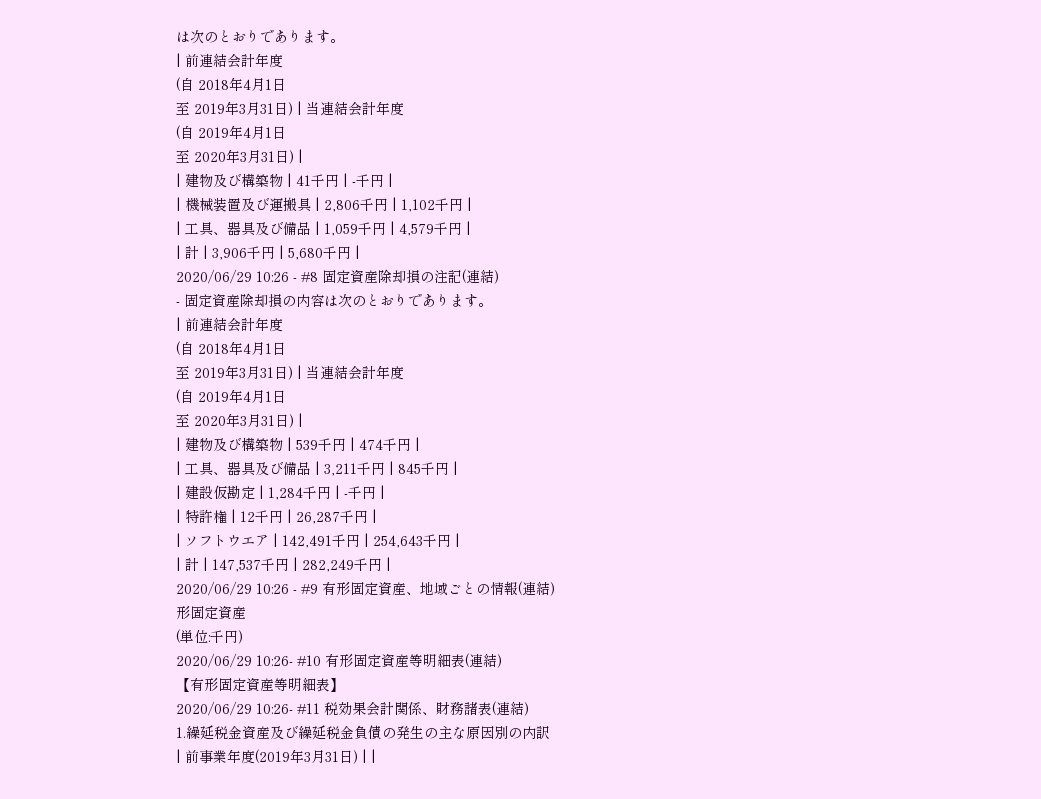は次のとおりであります。
| 前連結会計年度
(自 2018年4月1日
至 2019年3月31日) | 当連結会計年度
(自 2019年4月1日
至 2020年3月31日) |
| 建物及び構築物 | 41千円 | -千円 |
| 機械装置及び運搬具 | 2,806千円 | 1,102千円 |
| 工具、器具及び備品 | 1,059千円 | 4,579千円 |
| 計 | 3,906千円 | 5,680千円 |
2020/06/29 10:26 - #8 固定資産除却損の注記(連結)
- 固定資産除却損の内容は次のとおりであります。
| 前連結会計年度
(自 2018年4月1日
至 2019年3月31日) | 当連結会計年度
(自 2019年4月1日
至 2020年3月31日) |
| 建物及び構築物 | 539千円 | 474千円 |
| 工具、器具及び備品 | 3,211千円 | 845千円 |
| 建設仮勘定 | 1,284千円 | -千円 |
| 特許権 | 12千円 | 26,287千円 |
| ソフトウエア | 142,491千円 | 254,643千円 |
| 計 | 147,537千円 | 282,249千円 |
2020/06/29 10:26 - #9 有形固定資産、地域ごとの情報(連結)
形固定資産
(単位:千円)
2020/06/29 10:26- #10 有形固定資産等明細表(連結)
【有形固定資産等明細表】
2020/06/29 10:26- #11 税効果会計関係、財務諸表(連結)
1.繰延税金資産及び繰延税金負債の発生の主な原因別の内訳
| 前事業年度(2019年3月31日) | |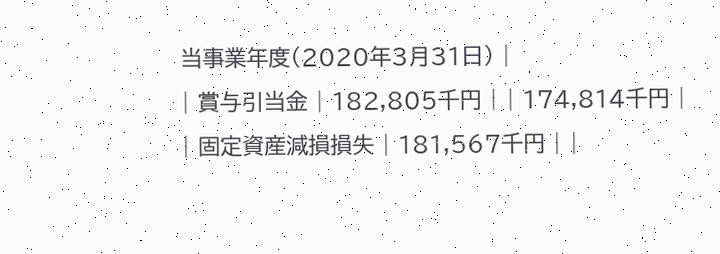当事業年度(2020年3月31日) |
| 賞与引当金 | 182,805千円 | | 174,814千円 |
| 固定資産減損損失 | 181,567千円 | |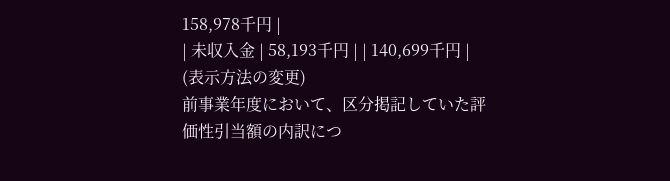158,978千円 |
| 未収入金 | 58,193千円 | | 140,699千円 |
(表示方法の変更)
前事業年度において、区分掲記していた評価性引当額の内訳につ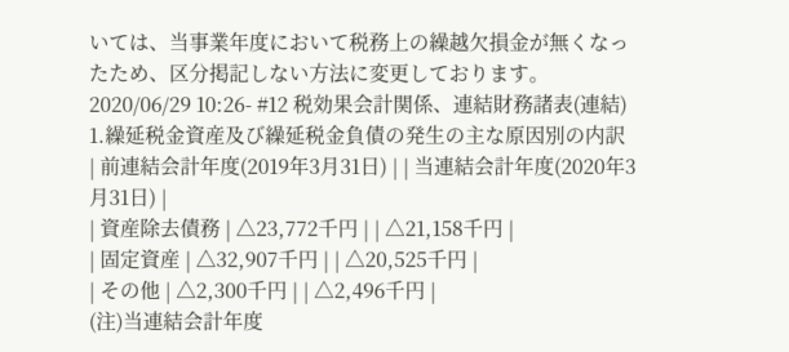いては、当事業年度において税務上の繰越欠損金が無くなったため、区分掲記しない方法に変更しております。
2020/06/29 10:26- #12 税効果会計関係、連結財務諸表(連結)
1.繰延税金資産及び繰延税金負債の発生の主な原因別の内訳
| 前連結会計年度(2019年3月31日) | | 当連結会計年度(2020年3月31日) |
| 資産除去債務 | △23,772千円 | | △21,158千円 |
| 固定資産 | △32,907千円 | | △20,525千円 |
| その他 | △2,300千円 | | △2,496千円 |
(注)当連結会計年度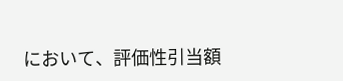において、評価性引当額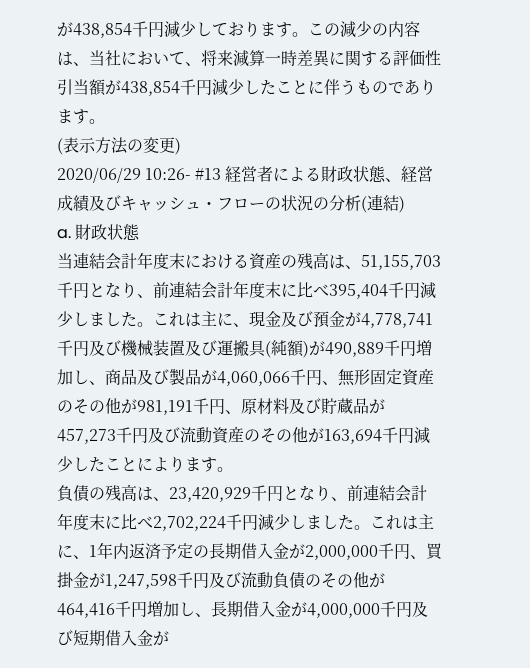が438,854千円減少しております。この減少の内容は、当社において、将来減算一時差異に関する評価性引当額が438,854千円減少したことに伴うものであります。
(表示方法の変更)
2020/06/29 10:26- #13 経営者による財政状態、経営成績及びキャッシュ・フローの状況の分析(連結)
a. 財政状態
当連結会計年度末における資産の残高は、51,155,703千円となり、前連結会計年度末に比べ395,404千円減少しました。これは主に、現金及び預金が4,778,741千円及び機械装置及び運搬具(純額)が490,889千円増加し、商品及び製品が4,060,066千円、無形固定資産のその他が981,191千円、原材料及び貯蔵品が457,273千円及び流動資産のその他が163,694千円減少したことによります。
負債の残高は、23,420,929千円となり、前連結会計年度末に比べ2,702,224千円減少しました。これは主に、1年内返済予定の長期借入金が2,000,000千円、買掛金が1,247,598千円及び流動負債のその他が464,416千円増加し、長期借入金が4,000,000千円及び短期借入金が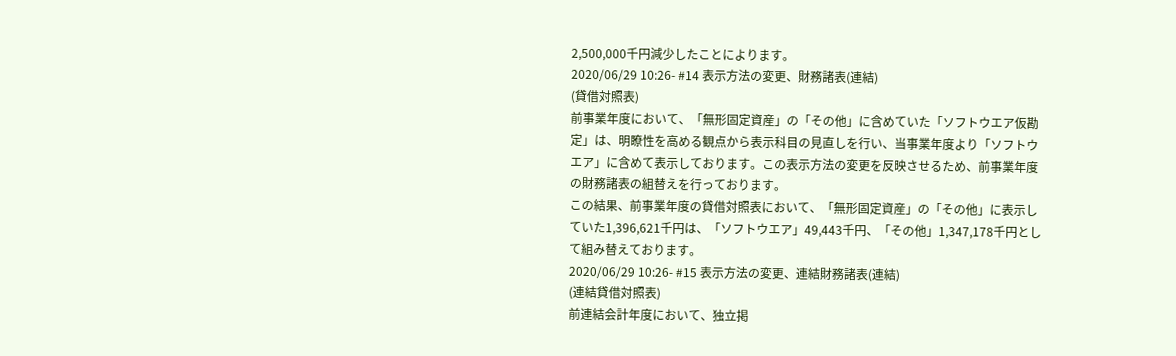2,500,000千円減少したことによります。
2020/06/29 10:26- #14 表示方法の変更、財務諸表(連結)
(貸借対照表)
前事業年度において、「無形固定資産」の「その他」に含めていた「ソフトウエア仮勘定」は、明瞭性を高める観点から表示科目の見直しを行い、当事業年度より「ソフトウエア」に含めて表示しております。この表示方法の変更を反映させるため、前事業年度の財務諸表の組替えを行っております。
この結果、前事業年度の貸借対照表において、「無形固定資産」の「その他」に表示していた1,396,621千円は、「ソフトウエア」49,443千円、「その他」1,347,178千円として組み替えております。
2020/06/29 10:26- #15 表示方法の変更、連結財務諸表(連結)
(連結貸借対照表)
前連結会計年度において、独立掲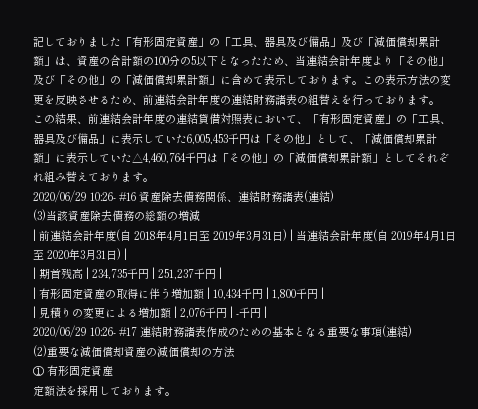記しておりました「有形固定資産」の「工具、器具及び備品」及び「減価償却累計額」は、資産の合計額の100分の5以下となったため、当連結会計年度より「その他」及び「その他」の「減価償却累計額」に含めて表示しております。この表示方法の変更を反映させるため、前連結会計年度の連結財務諸表の組替えを行っております。
この結果、前連結会計年度の連結貸借対照表において、「有形固定資産」の「工具、器具及び備品」に表示していた6,005,453千円は「その他」として、「減価償却累計額」に表示していた△4,460,764千円は「その他」の「減価償却累計額」としてそれぞれ組み替えております。
2020/06/29 10:26- #16 資産除去債務関係、連結財務諸表(連結)
(3)当該資産除去債務の総額の増減
| 前連結会計年度(自 2018年4月1日至 2019年3月31日) | 当連結会計年度(自 2019年4月1日至 2020年3月31日) |
| 期首残高 | 234,735千円 | 251,237千円 |
| 有形固定資産の取得に伴う増加額 | 10,434千円 | 1,800千円 |
| 見積りの変更による増加額 | 2,076千円 | -千円 |
2020/06/29 10:26- #17 連結財務諸表作成のための基本となる重要な事項(連結)
(2)重要な減価償却資産の減価償却の方法
① 有形固定資産
定額法を採用しております。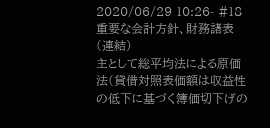2020/06/29 10:26- #18 重要な会計方針、財務諸表(連結)
主として総平均法による原価法(貸借対照表価額は収益性の低下に基づく簿価切下げの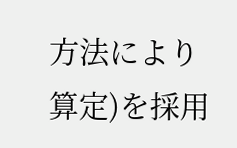方法により算定)を採用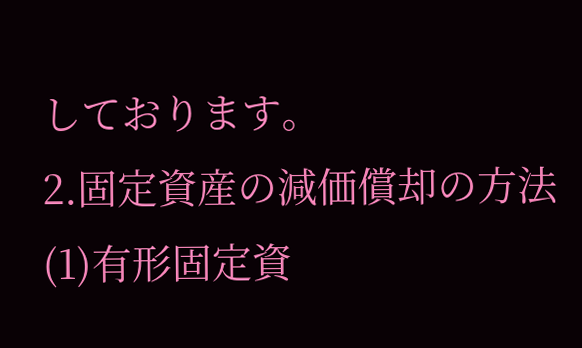しております。
2.固定資産の減価償却の方法
(1)有形固定資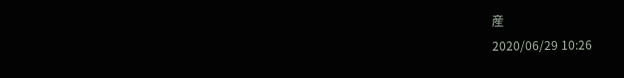産
2020/06/29 10:26